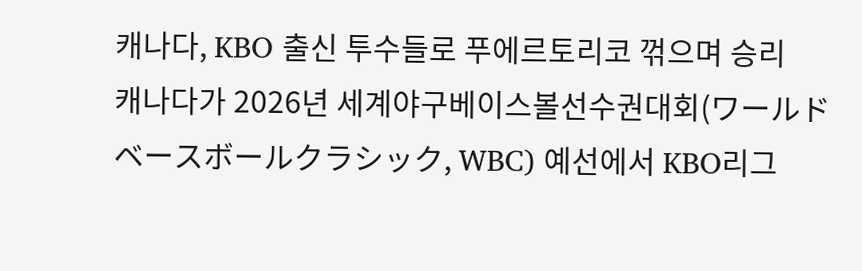캐나다, KBO 출신 투수들로 푸에르토리코 꺾으며 승리
캐나다가 2026년 세계야구베이스볼선수권대회(ワールドベースボールクラシック, WBC) 예선에서 KBO리그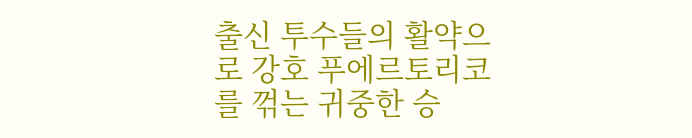출신 투수들의 활약으로 강호 푸에르토리코를 꺾는 귀중한 승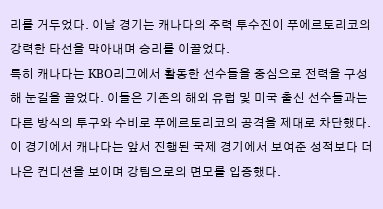리를 거두었다. 이날 경기는 캐나다의 주력 투수진이 푸에르토리코의 강력한 타선을 막아내며 승리를 이끌었다.
특히 캐나다는 KBO리그에서 활동한 선수들을 중심으로 전력을 구성해 눈길을 끌었다. 이들은 기존의 해외 유럽 및 미국 출신 선수들과는 다른 방식의 투구와 수비로 푸에르토리코의 공격을 제대로 차단했다. 이 경기에서 캐나다는 앞서 진행된 국제 경기에서 보여준 성적보다 더 나은 컨디션을 보이며 강팀으로의 면모를 입증했다.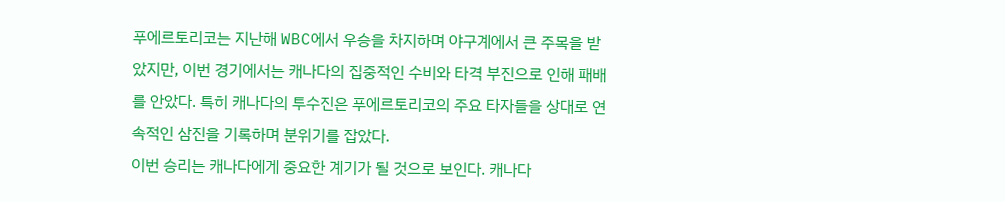푸에르토리코는 지난해 WBC에서 우승을 차지하며 야구계에서 큰 주목을 받았지만, 이번 경기에서는 캐나다의 집중적인 수비와 타격 부진으로 인해 패배를 안았다. 특히 캐나다의 투수진은 푸에르토리코의 주요 타자들을 상대로 연속적인 삼진을 기록하며 분위기를 잡았다.
이번 승리는 캐나다에게 중요한 계기가 될 것으로 보인다. 캐나다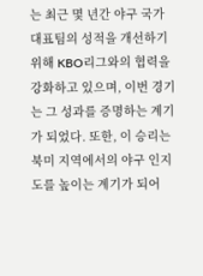는 최근 몇 년간 야구 국가대표팀의 성적을 개선하기 위해 KBO리그와의 협력을 강화하고 있으며, 이번 경기는 그 성과를 증명하는 계기가 되었다. 또한, 이 승리는 북미 지역에서의 야구 인지도를 높이는 계기가 되어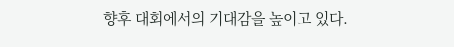향후 대회에서의 기대감을 높이고 있다.